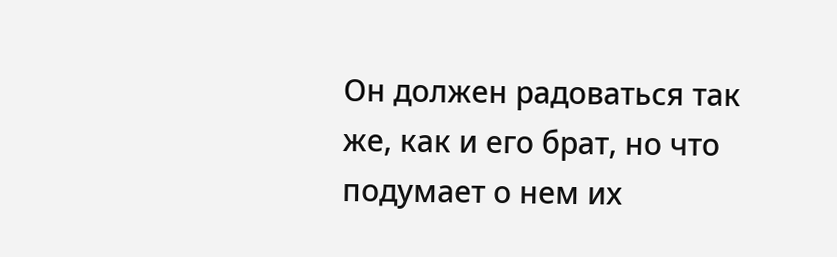Он должен радоваться так же, как и его брат, но что подумает о нем их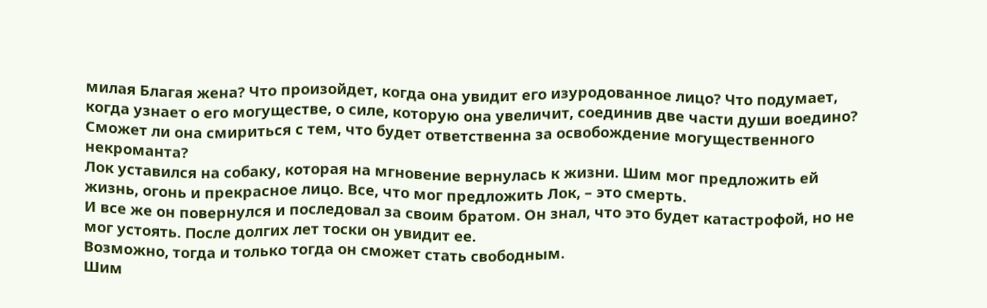милая Благая жена? Что произойдет, когда она увидит его изуродованное лицо? Что подумает, когда узнает о его могуществе, о силе, которую она увеличит, соединив две части души воедино? Сможет ли она смириться с тем, что будет ответственна за освобождение могущественного некроманта?
Лок уставился на собаку, которая на мгновение вернулась к жизни. Шим мог предложить ей жизнь, огонь и прекрасное лицо. Все, что мог предложить Лок, – это смерть.
И все же он повернулся и последовал за своим братом. Он знал, что это будет катастрофой, но не мог устоять. После долгих лет тоски он увидит ее.
Возможно, тогда и только тогда он сможет стать свободным.
Шим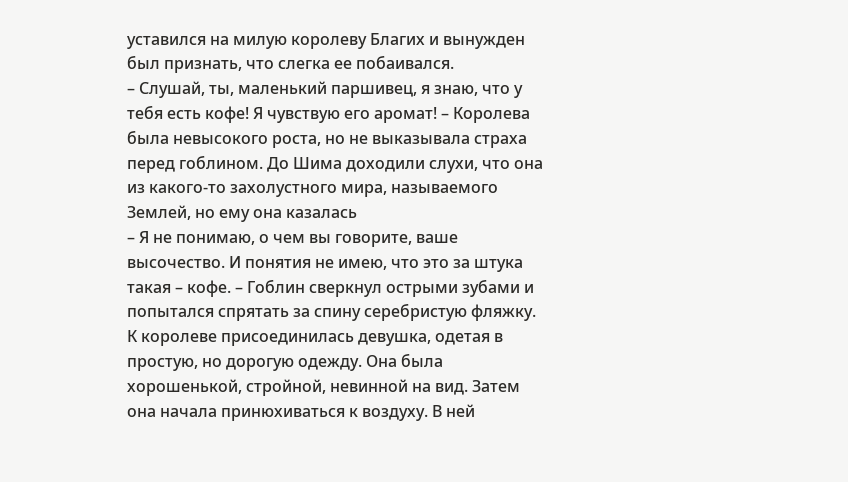уставился на милую королеву Благих и вынужден был признать, что слегка ее побаивался.
– Слушай, ты, маленький паршивец, я знаю, что у тебя есть кофе! Я чувствую его аромат! – Королева была невысокого роста, но не выказывала страха перед гоблином. До Шима доходили слухи, что она из какого-то захолустного мира, называемого Землей, но ему она казалась
– Я не понимаю, о чем вы говорите, ваше высочество. И понятия не имею, что это за штука такая – кофе. – Гоблин сверкнул острыми зубами и попытался спрятать за спину серебристую фляжку.
К королеве присоединилась девушка, одетая в простую, но дорогую одежду. Она была хорошенькой, стройной, невинной на вид. Затем она начала принюхиваться к воздуху. В ней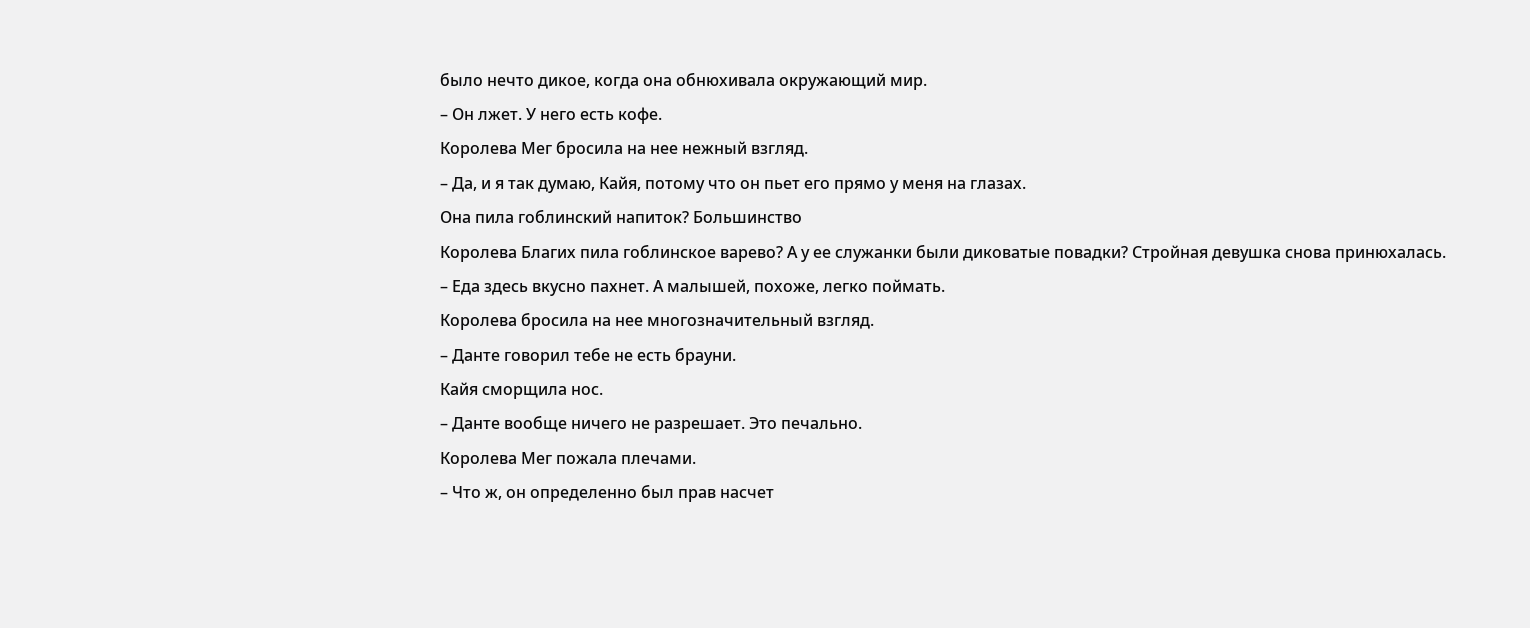было нечто дикое, когда она обнюхивала окружающий мир.
– Он лжет. У него есть кофе.
Королева Мег бросила на нее нежный взгляд.
– Да, и я так думаю, Кайя, потому что он пьет его прямо у меня на глазах.
Она пила гоблинский напиток? Большинство
Королева Благих пила гоблинское варево? А у ее служанки были диковатые повадки? Стройная девушка снова принюхалась.
– Еда здесь вкусно пахнет. А малышей, похоже, легко поймать.
Королева бросила на нее многозначительный взгляд.
– Данте говорил тебе не есть брауни.
Кайя сморщила нос.
– Данте вообще ничего не разрешает. Это печально.
Королева Мег пожала плечами.
– Что ж, он определенно был прав насчет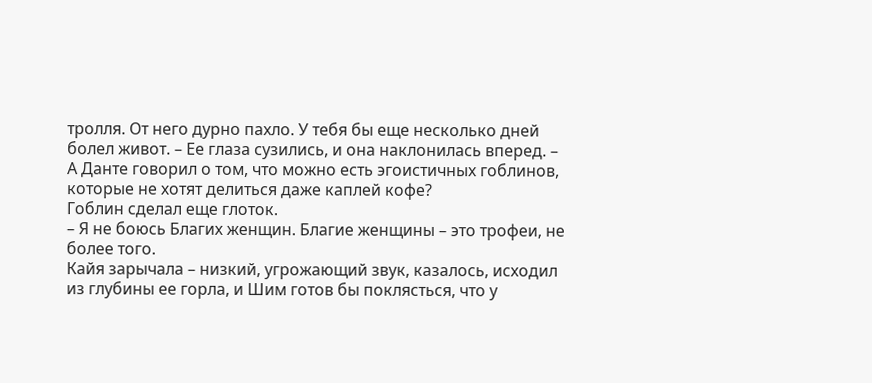тролля. От него дурно пахло. У тебя бы еще несколько дней болел живот. – Ее глаза сузились, и она наклонилась вперед. – А Данте говорил о том, что можно есть эгоистичных гоблинов, которые не хотят делиться даже каплей кофе?
Гоблин сделал еще глоток.
– Я не боюсь Благих женщин. Благие женщины – это трофеи, не более того.
Кайя зарычала – низкий, угрожающий звук, казалось, исходил из глубины ее горла, и Шим готов бы поклясться, что у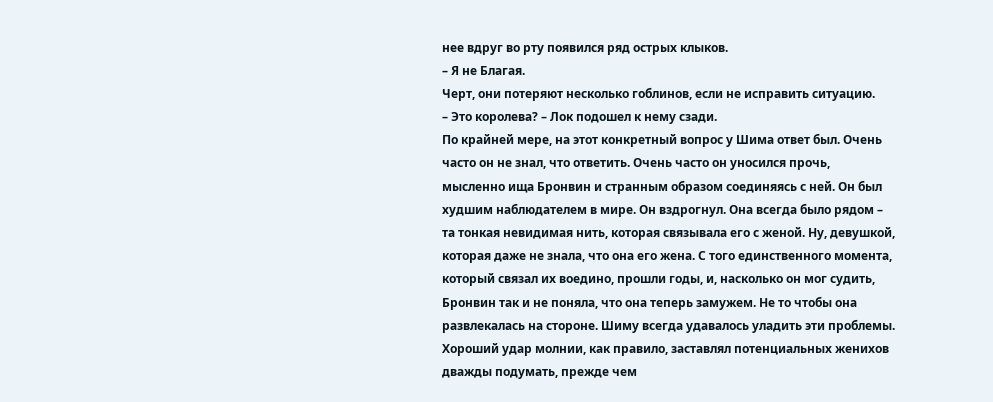нее вдруг во рту появился ряд острых клыков.
– Я не Благая.
Черт, они потеряют несколько гоблинов, если не исправить ситуацию.
– Это королева? – Лок подошел к нему сзади.
По крайней мере, на этот конкретный вопрос у Шима ответ был. Очень часто он не знал, что ответить. Очень часто он уносился прочь, мысленно ища Бронвин и странным образом соединяясь с ней. Он был худшим наблюдателем в мире. Он вздрогнул. Она всегда было рядом – та тонкая невидимая нить, которая связывала его с женой. Ну, девушкой, которая даже не знала, что она его жена. С того единственного момента, который связал их воедино, прошли годы, и, насколько он мог судить, Бронвин так и не поняла, что она теперь замужем. Не то чтобы она развлекалась на стороне. Шиму всегда удавалось уладить эти проблемы. Хороший удар молнии, как правило, заставлял потенциальных женихов дважды подумать, прежде чем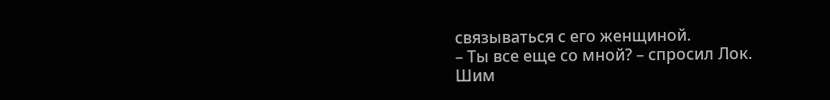связываться с его женщиной.
– Ты все еще со мной? – спросил Лок.
Шим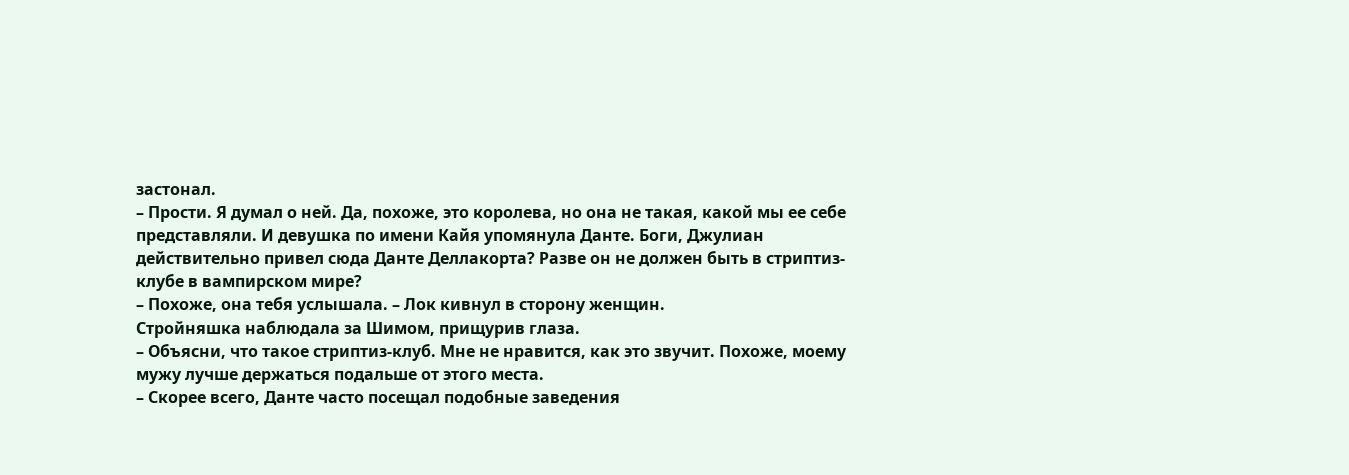застонал.
– Прости. Я думал о ней. Да, похоже, это королева, но она не такая, какой мы ее себе представляли. И девушка по имени Кайя упомянула Данте. Боги, Джулиан действительно привел сюда Данте Деллакорта? Разве он не должен быть в стриптиз-клубе в вампирском мире?
– Похоже, она тебя услышала. – Лок кивнул в сторону женщин.
Стройняшка наблюдала за Шимом, прищурив глаза.
– Объясни, что такое стриптиз-клуб. Мне не нравится, как это звучит. Похоже, моему мужу лучше держаться подальше от этого места.
– Скорее всего, Данте часто посещал подобные заведения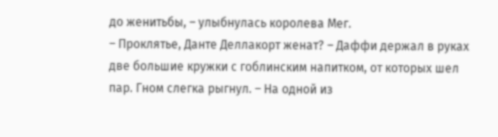до женитьбы, – улыбнулась королева Мег.
– Проклятье, Данте Деллакорт женат? – Даффи держал в руках две большие кружки с гоблинским напитком, от которых шел пар. Гном слегка рыгнул. – На одной из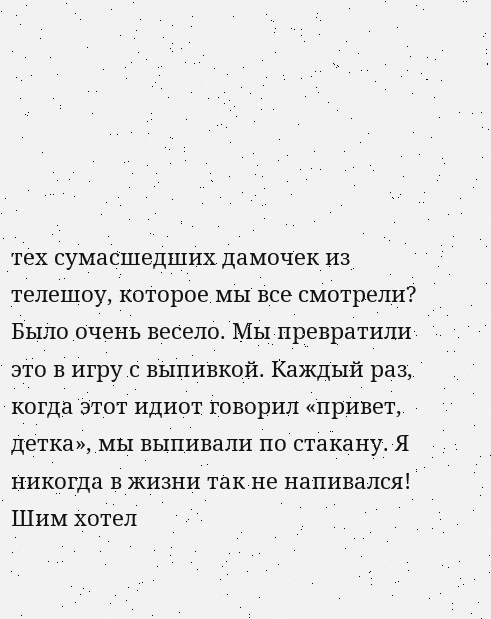тех сумасшедших дамочек из телешоу, которое мы все смотрели? Было очень весело. Мы превратили это в игру с выпивкой. Каждый раз, когда этот идиот говорил «привет, детка», мы выпивали по стакану. Я никогда в жизни так не напивался!
Шим хотел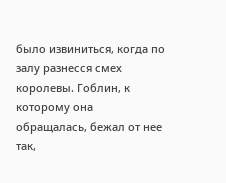было извиниться, когда по залу разнесся смех королевы. Гоблин, к которому она обращалась, бежал от нее так,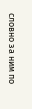словно за ним по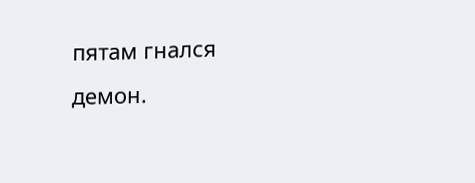пятам гнался демон.